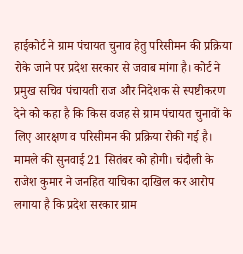हाईकोर्ट ने ग्राम पंचायत चुनाव हेतु परिसीमन की प्रक्रिया रोके जाने पर प्रदेश सरकार से जवाब मांगा है। कोर्ट ने प्रमुख सचिव पंचायती राज और निदेशक से स्पष्टीकरण देने को कहा है कि किस वजह से ग्राम पंचायत चुनावों के लिए आरक्षण व परिसीमन की प्रक्रिया रोकी गई है। मामले की सुनवाई 21 सितंबर को होगी। चंदौली के राजेश कुमार ने जनहित याचिका दाखिल कर आरोप लगाया है कि प्रदेश सरकार ग्राम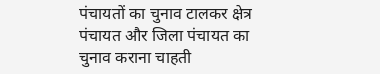पंचायतों का चुनाव टालकर क्षेत्र पंचायत और जिला पंचायत का चुनाव कराना चाहती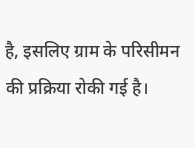है, इसलिए ग्राम के परिसीमन की प्रक्रिया रोकी गई है।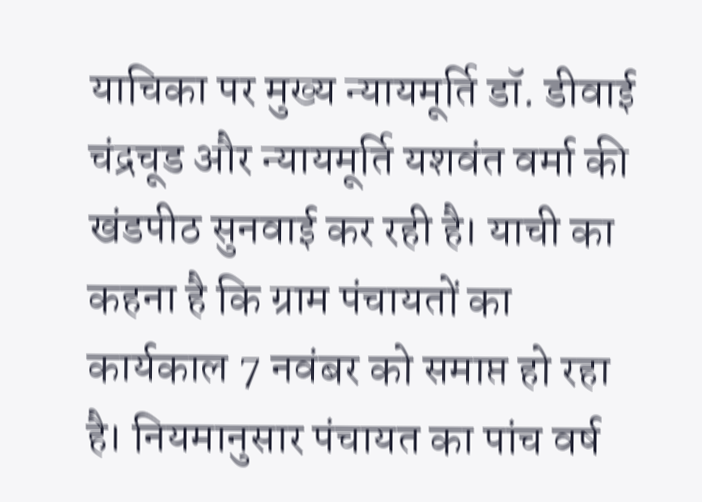याचिका पर मुख्य न्यायमूर्ति डॉ. डीवाई चंद्रचूड और न्यायमूर्ति यशवंत वर्मा की खंडपीठ सुनवाई कर रही है। याची का कहना है कि ग्राम पंचायतों का कार्यकाल 7 नवंबर को समाप्त हो रहा है। नियमानुसार पंचायत का पांच वर्ष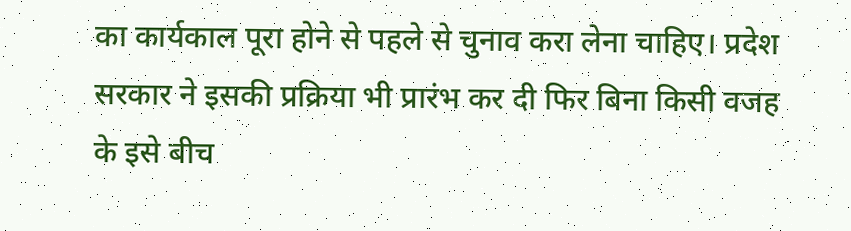का कार्यकाल पूरा होने से पहले से चुनाव करा लेना चाहिए। प्रदेश सरकार ने इसकी प्रक्रिया भी प्रारंभ कर दी फिर बिना किसी वजह के इसे बीच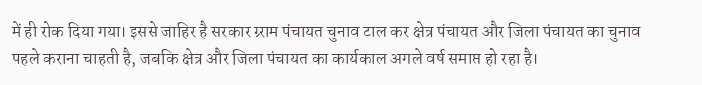में ही रोक दिया गया। इससे जाहिर है सरकार ग्र्राम पंचायत चुनाव टाल कर क्षेत्र पंचायत और जिला पंचायत का चुनाव पहले कराना चाहती है, जबकि क्षेत्र और जिला पंचायत का कार्यकाल अगले वर्ष समाप्त हो रहा है।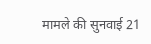मामले की सुनवाई 21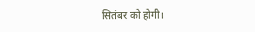सितंबर को होगी।